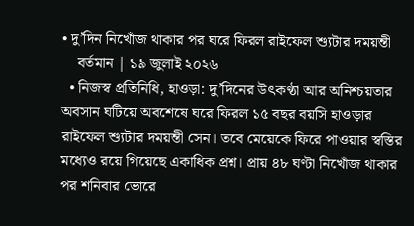• দু’দিন নিখোঁজ থাকার পর ঘরে ফিরল রাইফেল শ্যুটার দময়ন্তী
    বর্তমান | ১৯ জুলাই ২০২৬
  • নিজস্ব প্রতিনিধি, হাওড়া: দু’দিনের উৎকণ্ঠা আর অনিশ্চয়তার অবসান ঘটিয়ে অবশেষে ঘরে ফিরল ১৫ বছর বয়সি হাওড়ার রাইফেল শ্যুটার দময়ন্তী সেন। তবে মেয়েকে ফিরে পাওয়ার স্বস্তির মধ্যেও রয়ে গিয়েছে একাধিক প্রশ্ন। প্রায় ৪৮ ঘণ্টা নিখোঁজ থাকার পর শনিবার ভোরে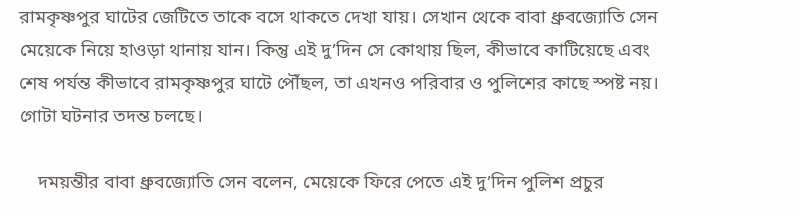রামকৃষ্ণপুর ঘাটের জেটিতে তাকে বসে থাকতে দেখা যায়। সেখান থেকে বাবা ধ্রুবজ্যোতি সেন মেয়েকে নিয়ে হাওড়া থানায় যান। কিন্তু এই দু’দিন সে কোথায় ছিল, কীভাবে কাটিয়েছে এবং শেষ পর্যন্ত কীভাবে রামকৃষ্ণপুর ঘাটে পৌঁছল, তা এখনও পরিবার ও পুলিশের কাছে স্পষ্ট নয়। গোটা ঘটনার তদন্ত চলছে।

    দময়ন্তীর বাবা ধ্রুবজ্যোতি সেন বলেন, মেয়েকে ফিরে পেতে এই দু’দিন পুলিশ প্রচুর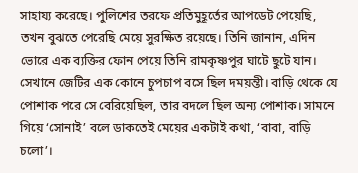সাহায্য করেছে। পুলিশের তরফে প্রতিমুহূর্তের আপডেট পেয়েছি, তখন বুঝতে পেরেছি মেয়ে সুরক্ষিত রয়েছে। তিনি জানান, এদিন ভোরে এক ব্যক্তির ফোন পেয়ে তিনি রামকৃষ্ণপুর ঘাটে ছুটে যান। সেখানে জেটির এক কোনে চুপচাপ বসে ছিল দময়ন্তী। বাড়ি থেকে যে পোশাক পরে সে বেরিয়েছিল, তার বদলে ছিল অন্য পোশাক। সামনে গিয়ে ‘সোনাই’ বলে ডাকতেই মেয়ের একটাই কথা, ‘বাবা, বাড়ি চলো’।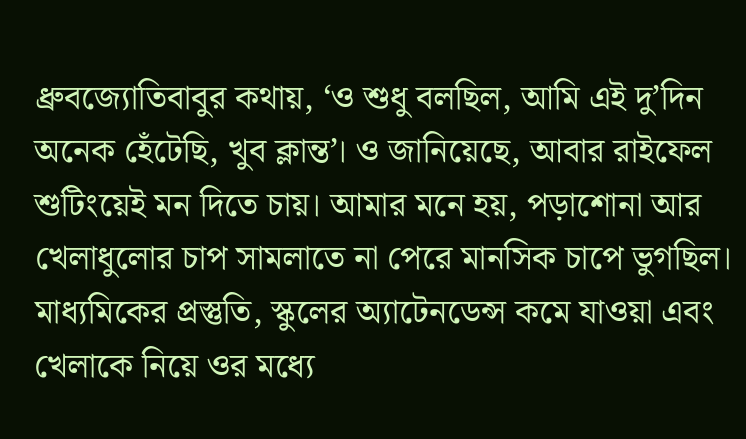ধ্রুবজ্যোতিবাবুর কথায়, ‘ও শুধু বলছিল, আমি এই দু’দিন অনেক হেঁটেছি, খুব ক্লান্ত’। ও জানিয়েছে, আবার রাইফেল শুটিংয়েই মন দিতে চায়। আমার মনে হয়, পড়াশোনা আর খেলাধুলোর চাপ সামলাতে না পেরে মানসিক চাপে ভুগছিল। মাধ্যমিকের প্রস্তুতি, স্কুলের অ্যাটেনডেন্স কমে যাওয়া এবং খেলাকে নিয়ে ওর মধ্যে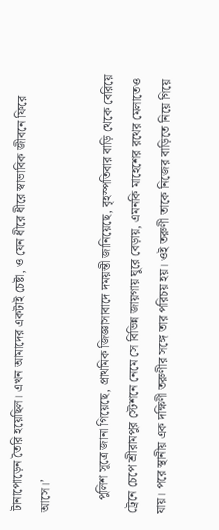টানাপোড়েন তৈরি হয়েছিল। এখন আমাদের একটাই চেষ্টা, ও যেন ধীরে ধীরে স্বাভাবিক জীবনে ফিরে আসে।’

    পুলিশ সূত্রে জানা গিয়েছে, প্রাথমিক জিজ্ঞাসাবাদে দময়ন্তী জানিয়েছে, বৃহস্পতিবার বাড়ি থেকে বেরিয়ে ট্রেনে চেপে শ্রীরামপুর স্টেশনে নেমে সে বিভিন্ন জায়গায় ঘুরে বেড়ায়, এমনকি মাহেশের রথের মেলাতেও যায়। পরে স্থানীয় এক দক্ষিণী তরুণীর সঙ্গে তার পরিচয় হয়। ওই তরুণী তাকে নিজের বাড়িতে নিয়ে গিয়ে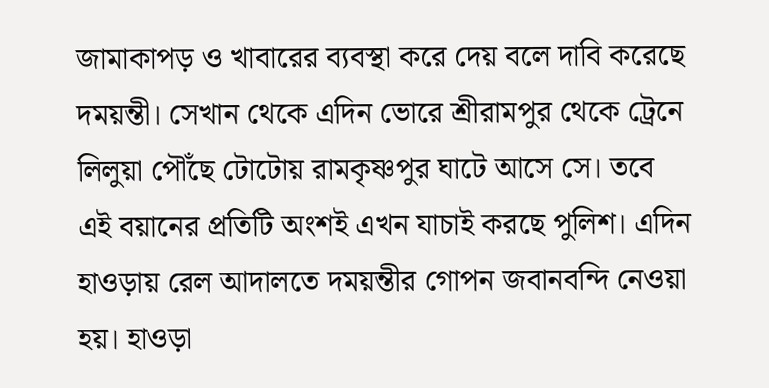জামাকাপড় ও খাবারের ব্যবস্থা করে দেয় বলে দাবি করেছে দময়ন্তী। সেখান থেকে এদিন ভোরে শ্রীরামপুর থেকে ট্রেনে লিলুয়া পৌঁছে টোটোয় রামকৃষ্ণপুর ঘাটে আসে সে। তবে এই বয়ানের প্রতিটি অংশই এখন যাচাই করছে পুলিশ। এদিন হাওড়ায় রেল আদালতে দময়ন্তীর গোপন জবানবন্দি নেওয়া হয়। হাওড়া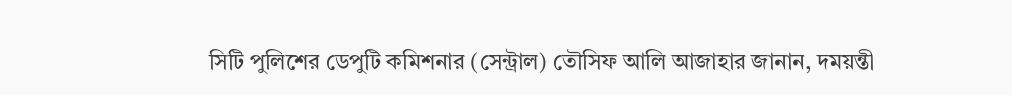সিটি পুলিশের ডেপুটি কমিশনার (সেন্ট্রাল) তৌসিফ আলি আজাহার জানান, দময়ন্তী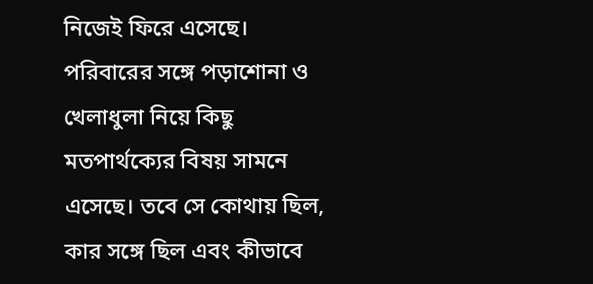নিজেই ফিরে এসেছে। পরিবারের সঙ্গে পড়াশোনা ও খেলাধুলা নিয়ে কিছু মতপার্থক্যের বিষয় সামনে এসেছে। তবে সে কোথায় ছিল, কার সঙ্গে ছিল এবং কীভাবে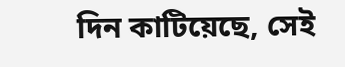দিন কাটিয়েছে, সেই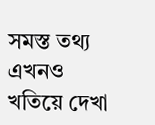সমস্ত তথ্য এখনও খতিয়ে দেখা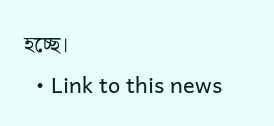হচ্ছে।
  • Link to this news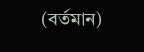(বর্তমান)